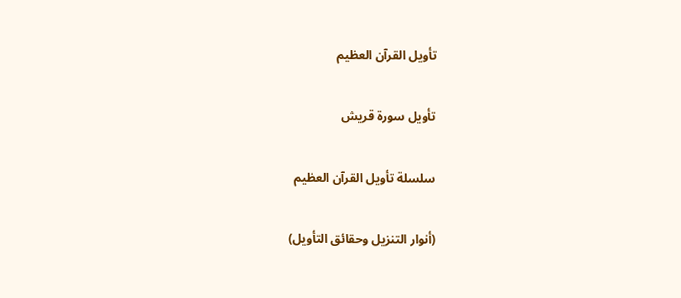تأويل القرآن العظيم

تأويل سورة قريش

سلسلة تأويل القرآن العظيم

(أنوار التنزيل وحقائق التأويل)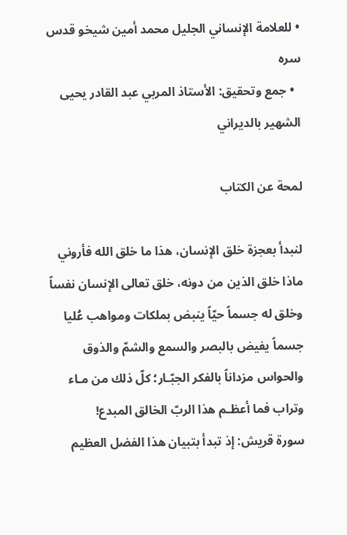• للعلامة الإنساني الجليل محمد أمين شيخو قدس سره
  • جمع وتحقيق: الأستاذ المربي عبد القادر يحيى الشهير بالديراني

لمحة عن الكتاب

لنبدأ بعجزة خلق الإنسان، هذا ما خلق الله فأروني ماذا خلق الذين من دونه، خلق تعالى الإنسان نفساً وخلق له جسماً حيّاً ينبض بملكات ومواهب عُليا جسماً يفيض بالبصر والسمع والشمّ والذوق والحواس مزداناً بالفكر الجبّـار؛ كلّ ذلك من مـاء وتراب فما أعظـم هذا الربّ الخالق المبدع!
سورة قريش: إذ تبدأ بتبيان هذا الفضل العظيم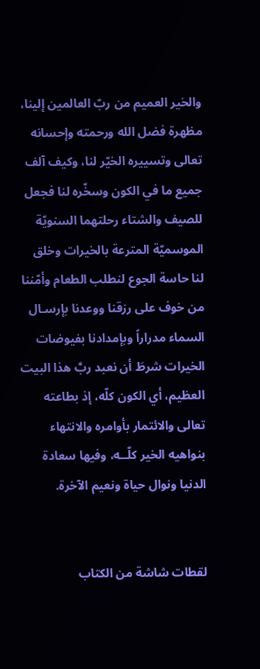والخير العميم من ربّ العالمين إلينا، مظهرة فضل الله ورحمته وإحسانه تعالى وتسييره الخيّر لنا، وكيف آلف جميع ما في الكون وسخّره لنا فجعل للصيف والشتاء رحلتهما السنويّة الموسميّة المترعة بالخيرات وخلق لنا حاسة الجوع لنطلب الطعام وأمّننا من خوف على رزقنا ووعدنا بإرسـال السماء مدراراً وبإمدادنا بفيوضات الخيرات شرطَ أن نعبد ربَّ هذا البيت العظيم، أي الكون كلّه، إذ بطاعته تعالى والائتمار بأوامره والانتهاء بنواهيه الخير كلّــه، وفيها سعادة الدنيا ونوال حياة ونعيم الآخرة.


لقطات شاشة من الكتاب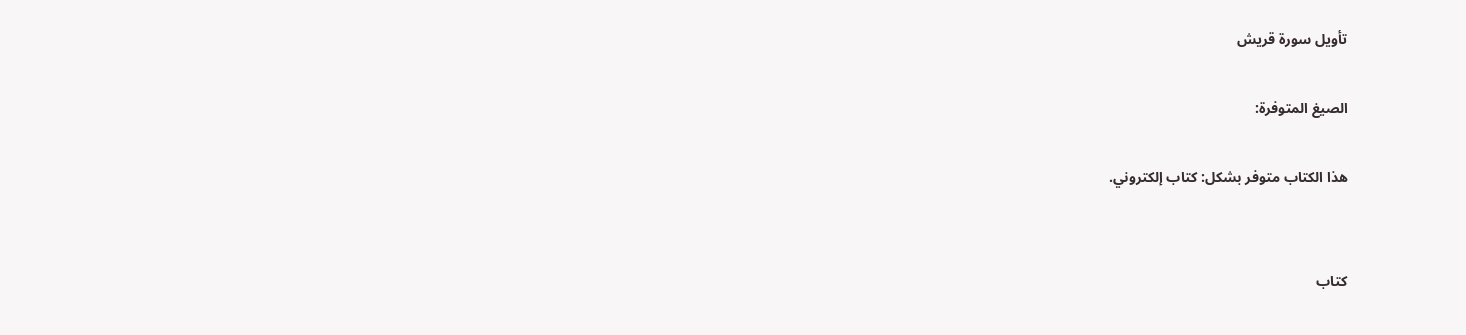تأويل سورة قريش

الصيغ المتوفرة:

هذا الكتاب متوفر بشكل: كتاب إلكتروني.


كتاب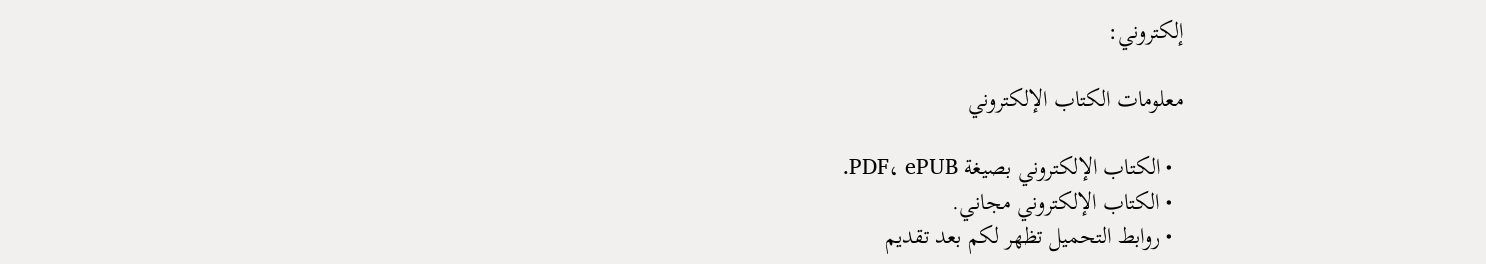إلكتروني:

معلومات الكتاب الإلكتروني

  • الكتاب الإلكتروني بصيغة PDF، ePUB.
  • الكتاب الإلكتروني مجاني.
  • روابط التحميل تظهر لكم بعد تقديم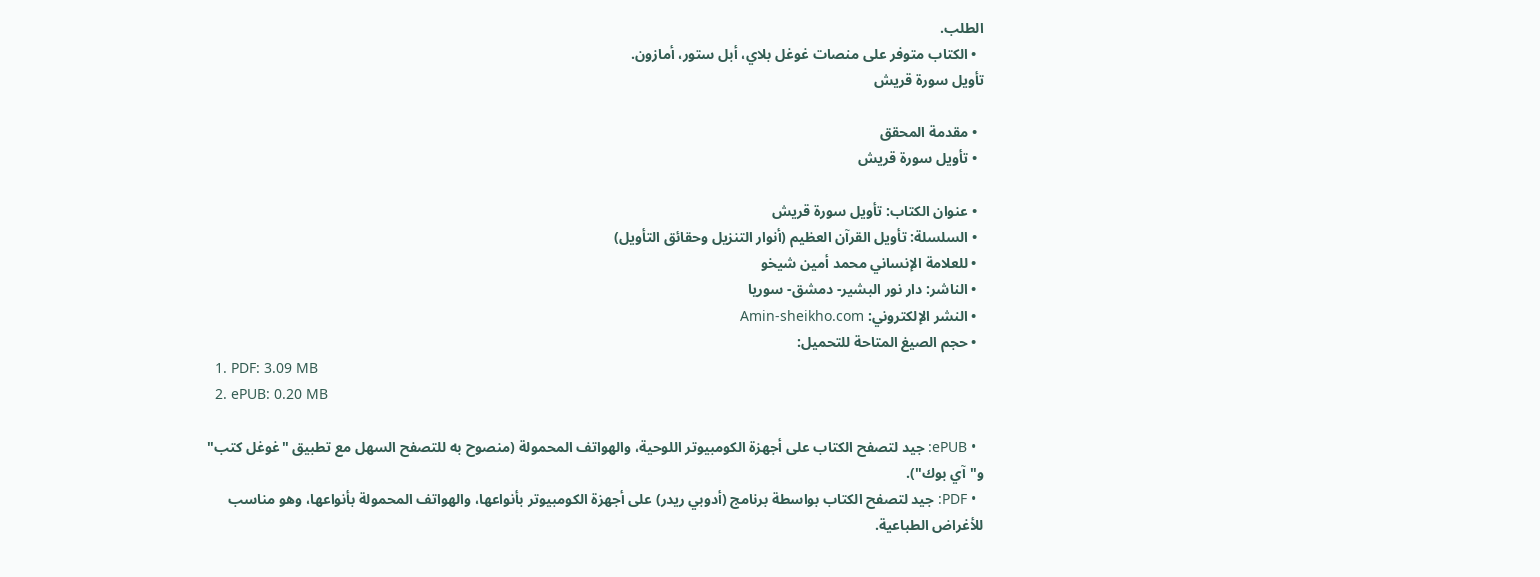الطلب.
  • الكتاب متوفر على منصات غوغل بلاي، أبل ستور، أمازون.
تأويل سورة قريش

  • مقدمة المحقق
  • تأويل سورة قريش

  • عنوان الكتاب: تأويل سورة قريش
  • السلسلة: تأويل القرآن العظيم (أنوار التنزيل وحقائق التأويل)
  • للعلامة الإنساني محمد أمين شيخو
  • الناشر: دار نور البشير- دمشق- سوريا
  • النشر الإلكتروني: Amin-sheikho.com
  • حجم الصيغ المتاحة للتحميل:
  1. PDF: 3.09 MB
  2. ePUB: 0.20 MB

  • ePUB: جيد لتصفح الكتاب على أجهزة الكومبيوتر اللوحية، والهواتف المحمولة (منصوح به للتصفح السهل مع تطبيق "غوغل كتب" و"آي بوك").
  • PDF: جيد لتصفح الكتاب بواسطة برنامج (أدوبي ريدر) على أجهزة الكومبيوتر بأنواعها، والهواتف المحمولة بأنواعها، وهو مناسب للأغراض الطباعية.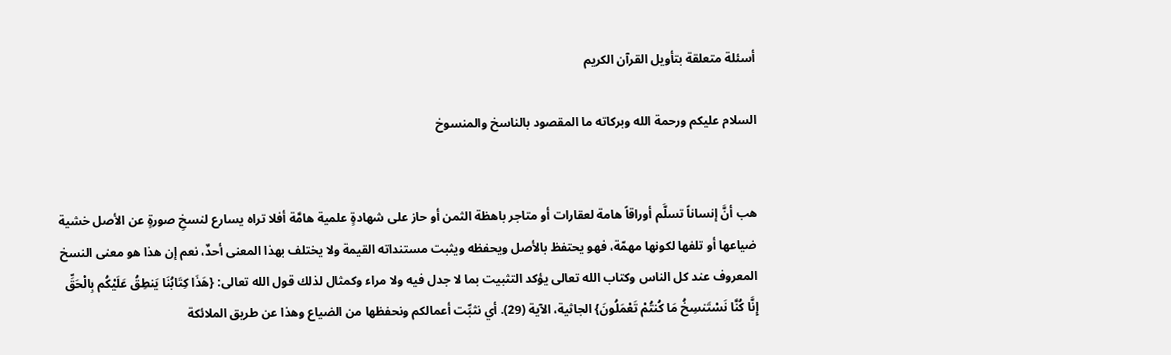أسئلة متعلقة بتأويل القرآن الكريم

السلام عليكم ورحمة الله وبركاته ما المقصود بالناسخ والمنسوخ


هب أنَّ إنساناً تسلَّم أوراقاً هامة لعقارات أو متاجر باهظة الثمن أو حاز على شهادةٍ علمية هامَّة أفلا تراه يسارع لنسخِ صورةٍ عن الأصل خشية ضياعها أو تلفها لكونها مهمّة، فهو يحتفظ بالأصل ويحفظه ويثبت مستنداته القيمة ولا يختلف بهذا المعنى أحدٌ، نعم إن هذا هو معنى النسخ المعروف عند كل الناس وكتاب الله تعالى يؤكد التثبيت بما لا جدل فيه ولا مراء وكمثال لذلك قول الله تعالى: {هَذَا كِتَابُنَا يَنطِقُ عَلَيْكُم بِالْحَقِّ إِنَّا كُنَّا نَسْتَنسِخُ مَا كُنتُمْ تَعْمَلُونَ} الجاثية، الآية (29). أي نثبِّت أعمالكم ونحفظها من الضياع وهذا عن طريق الملائكة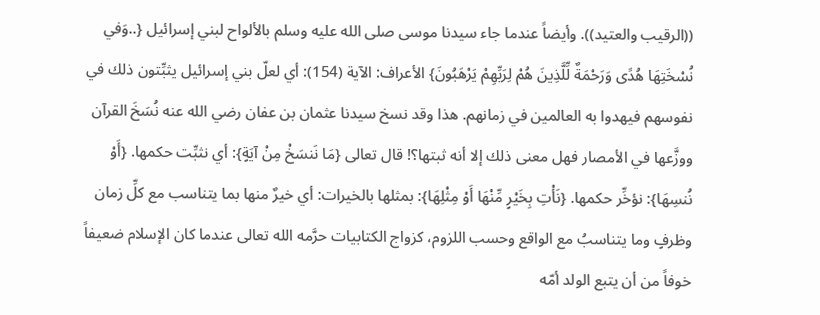((الرقيب والعتيد)). وأيضاً عندما جاء سيدنا موسى صلى الله عليه وسلم بالألواح لبني إسرائيل {..وَفي نُسْخَتِهَا هُدًى وَرَحْمَةٌ لِّلَّذِينَ هُمْ لِرَبِّهِمْ يَرْهَبُونَ} الأعراف: الآية (154): أي لعلّ بني إسرائيل يثبِّتون ذلك في نفوسهم فيهدوا به العالمين في زمانهم. هذا وقد نسخ سيدنا عثمان بن عفان رضي الله عنه نُسَخَ القرآن ووزَّعها في الأمصار فهل معنى ذلك إلا أنه ثبتها؟! قال تعالى {مَا نَنسَخْ مِنْ آيَةٍ}: أي نثبِّت حكمها. {أَوْ نُنسِهَا}: نؤخِّر حكمها. {نَأْتِ بِخَيْرٍ مِّنْهَا أَوْ مِثْلِهَا}: بمثلها بالخيرات: أي خيرٌ منها بما يتناسب مع كلِّ زمان وظرفٍ وما يتناسبُ مع الواقع وحسب اللزوم، كزواج الكتابيات حرَّمه الله تعالى عندما كان الإسلام ضعيفاً خوفاً من أن يتبع الولد أمّه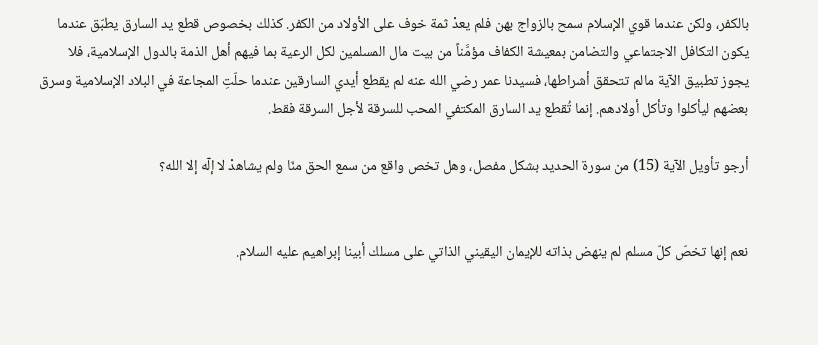بالكفر، ولكن عندما قوي الإسلام سمح بالزواج بهن فلم يعدْ ثمة خوف على الأولاد من الكفر. كذلك بخصوص قطع يد السارق يطبّق عندما يكون التكافل الاجتماعي والتضامن بمعيشة الكفاف مؤمَّناً من بيت مال المسلمين لكل الرعية بما فيهم أهل الذمة بالدول الإسلامية، فلا يجوز تطبيق الآية مالم تتحقق أشراطها، فسيدنا عمر رضي الله عنه لم يقطع أيدي السارقين عندما حلّتِ المجاعة في البلاد الإسلامية وسرق بعضهم ليأكلوا وتأكل أولادهم. إنما تُقطع يد السارق المكتفي المحب للسرقة لأجل السرقة فقط.

أرجو تأويل الآية (15) من سورة الحديد بشكل مفصل، وهل تخص واقع من سمع الحق منّا ولم يشاهدْ لا إلۤه إلا الله؟


نعم إنها تخصّ كلّ مسلم لم ينهض بذاته للإيمان اليقيني الذاتي على مسلك أبينا إبراهيم عليه السلام.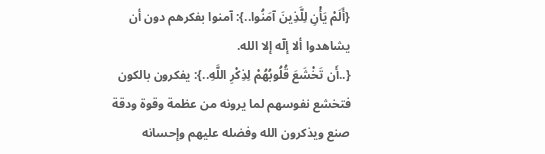{أَلَمْ يَأْنِ لِلَّذِينَ آمَنُوا..}: آمنوا بفكرهم دون أن يشاهدوا ألا إلۤه إلا الله.
{..أَن تَخْشَعَ قُلُوبُهُمْ لِذِكْرِ اللَّهِ..}: يفكرون بالكون فتخشع نفوسهم لما يرونه من عظمة وقوة ودقة صنع ويذكرون الله وفضله عليهم وإحسانه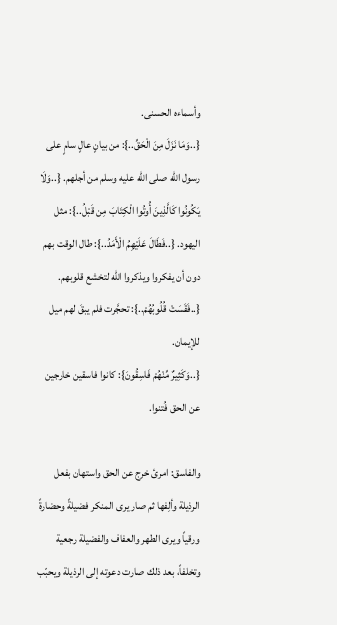وأسماءه الحسنى.
{..وَمَا نَزَلَ مِنَ الْحَقِّ..}: من بيانٍ عالٍ سامٍ على رسول الله صلى الله عليه وسلم من أجلهم. {..وَلَا يَكُونُوا كَالَّذِينَ أُوتُوا الْكِتَابَ مِن قَبْلُ..}: مثل اليهود. {..فَطَالَ عَلَيْهِمُ الْأَمَدُ..}: طال الوقت بهم دون أن يفكروا ويذكروا الله لتخشع قلوبهم.
{..فَقَسَتْ قُلُوبُهُمْ..}: تحجَّرت فلم يبقَ لهم ميل للإيمان.
{..وَكَثِيرٌ مِّنْهُمْ فَاسِقُونَ}: كانوا فاسقين خارجين عن الحق فُتنوا.

والفاسق: امرئ خرج عن الحق واستهان بفعل الرذيلة وألِفها ثم صار يرى المنكر فضيلةً وحضارةً ورقياً ويرى الطهر والعفاف والفضيلة رجعية وتخلفاً، بعد ذلك صارت دعوته إلى الرذيلة ويحبّب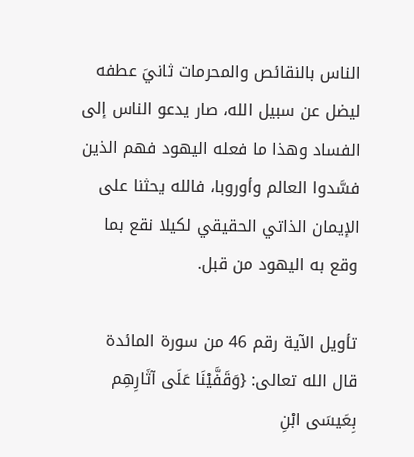الناس بالنقائص والمحرمات ثانيَ عطفه ليضل عن سبيل الله، صار يدعو الناس إلى الفساد وهذا ما فعله اليهود فهم الذين فسَّدوا العالم وأوروبا، فالله يحثنا على الإيمان الذاتي الحقيقي لكيلا نقع بما وقع به اليهود من قبل.

تأويل الآية رقم 46 من سورة المائدة
قال الله تعالى: {وَقَفَّيْنَا عَلَى آثَارِهِم بِعَيسَى ابْنِ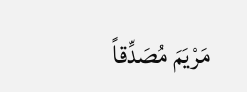مَرْيَمَ مُصَدِّقاً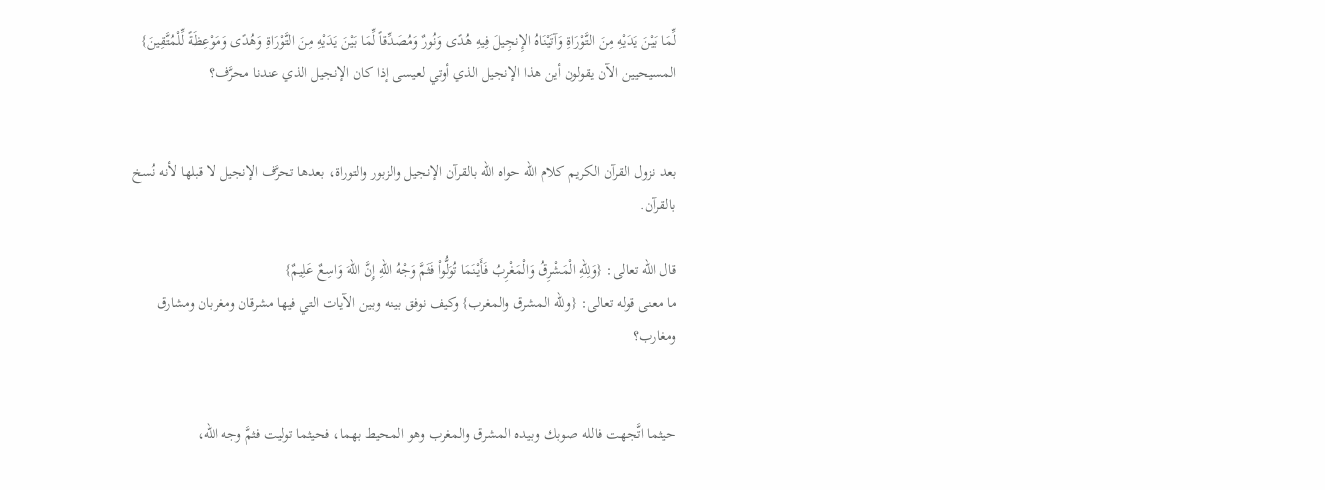لِّمَا بَيْنَ يَدَيْهِ مِنَ التَّوْرَاةِ وَآتَيْنَاهُ الإِنجِيلَ فِيهِ هُدًى وَنُورٌ وَمُصَدِّقاً لِّمَا بَيْنَ يَدَيْهِ مِنَ التَّوْرَاةِ وَهُدًى وَمَوْعِظَةً لِّلْمُتَّقِينَ}
المسيحيين الآن يقولون أين هذا الإنجيل الذي أوتي لعيسى إذا كان الإنجيل الذي عندنا محرَّف؟


بعد نزول القرآن الكريم كلام الله حواه الله بالقرآن الإنجيل والزبور والتوراة، بعدها تحرَّف الإنجيل لا قبلها لأنه نُسخ بالقرآن.

قال الله تعالى: {وَلِلّهِ الْمَشْرِقُ وَالْمَغْرِبُ فَأَيْنَمَا تُوَلُّواْ فَثَمَّ وَجْهُ اللّهِ إِنَّ اللّهَ وَاسِعٌ عَلِيمٌ}
ما معنى قوله تعالى: {وللّه المشرق والمغرب} وكيف نوفق بينه وبين الآيات التي فيها مشرقان ومغربان ومشارق ومغارب؟


حيثما اتَّجهت فالله صوبك وبيده المشرق والمغرب وهو المحيط بهما، فحيثما توليت فثمَّ وجه الله،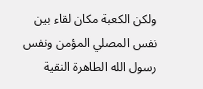ولكن الكعبة مكان لقاء بين نفس المصلي المؤمن ونفس رسول الله الطاهرة النقية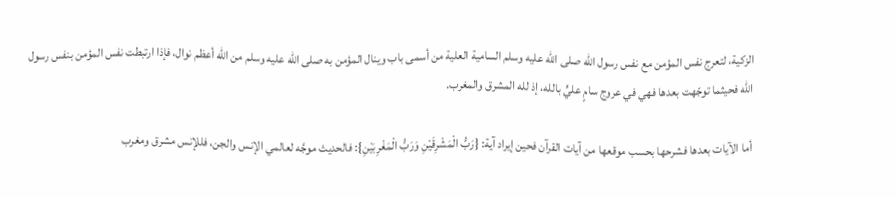الزكية، لتعرج نفس المؤمن مع نفس رسول الله صلى الله عليه وسلم السامية العلية من أسمى باب وينال المؤمن به صلى الله عليه وسلم من الله أعظم نوال، فإذا ارتبطت نفس المؤمن بنفس رسول الله فحيثما توجّهت بعدها فهي في عروج سامٍ عليٍّ بالله، إذ لله المشرق والمغرب.

أما الآيات بعدها فشرحها بحسب موقعها من آيات القرآن فحين إيراد آية: {رَبُّ الْمَشْرِقَيْنِ وَرَبُّ الْمَغْرِبَيْنِ}: فالحديث موجَّه لعالمي الإنس والجن، فللإنس مشرق ومغرب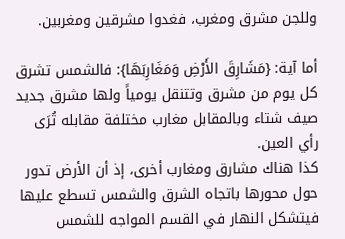وللجن مشرق ومغرب، فغدوا مشرقين ومغربين.

أما آية: {مَشَارِقَ الأَرْضِ وَمَغَارِبَهَا}: فالشمس تشرق كل يوم من مشرق وتتنقل يومياً ولها مشرق جديد صيف شتاء وبالمقابل مغارب مختلفة مقابله تُرَى رأي العين.
كذا هناك مشارق ومغارب أخرى، إذ أن الأرض تدور حول محورها باتجاه الشرق والشمس تسطع عليها فيتشكل النهار في القسم المواجه للشمس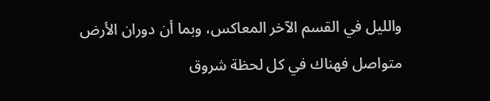والليل في القسم الآخر المعاكس، وبما أن دوران الأرض متواصل فهناك في كل لحظة شروق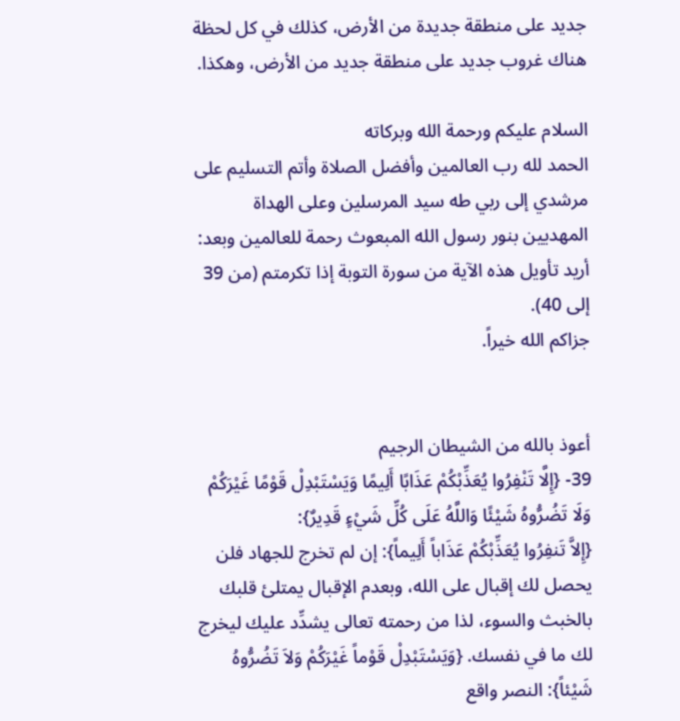جديد على منطقة جديدة من الأرض، كذلك في كل لحظة هناك غروب جديد على منطقة جديد من الأرض، وهكذا.

السلام عليكم ورحمة الله وبركاته
الحمد لله رب العالمين وأفضل الصلاة وأتم التسليم على مرشدي إلى ربي طه سيد المرسلين وعلى الهداة المهديين بنور رسول الله المبعوث رحمة للعالمين وبعد:
أريد تأويل هذه الآية من سورة التوبة إذا تكرمتم (من 39 إلى 40).
جزاكم الله خيراً.


أعوذ بالله من الشيطان الرجيم
39- {إِلَّا تَنْفِرُوا يُعَذِّبْكُمْ عَذَابًا أَلِيمًا وَيَسْتَبْدِلْ قَوْمًا غَيْرَكُمْ وَلَا تَضُرُّوهُ شَيْئًا وَاللَّهُ عَلَى كُلِّ شَيْءٍ قَدِيرٌ}:
{إِلاَّ تَنفِرُوا يُعَذِّبْكُمْ عَذَاباً أَلِيماً}: إن لم تخرج للجهاد فلن يحصل لك إقبال على الله، وبعدم الإقبال يمتلئ قلبك بالخبث والسوء، لذا من رحمته تعالى يشدِّد عليك ليخرج لك ما في نفسك. {وَيَسْتَبْدِلْ قَوْماً غَيْرَكُمْ وَلاَ تَضُرُّوهُ شَيْئاً}: النصر واقع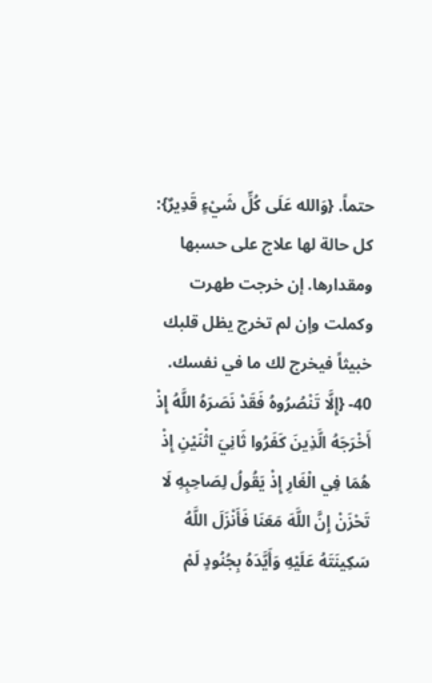حتماً. {وَالله عَلَى كُلِّ شَيْءٍ قَدِيرٌ}: كل حالة لها علاج على حسبها ومقدارها. إن خرجت طهرت وكملت وإن لم تخرج يظل قلبك خبيثاً فيخرج لك ما في نفسك.
40- {إِلَّا تَنْصُرُوهُ فَقَدْ نَصَرَهُ اللَّهُ إِذْ أَخْرَجَهُ الَّذِينَ كَفَرُوا ثَانِيَ اثْنَيْنِ إِذْ هُمَا فِي الْغَارِ إِذْ يَقُولُ لِصَاحِبِهِ لَا تَحْزَنْ إِنَّ اللَّهَ مَعَنَا فَأَنْزَلَ اللَّهُ سَكِينَتَهُ عَلَيْهِ وَأَيَّدَهُ بِجُنُودٍ لَمْ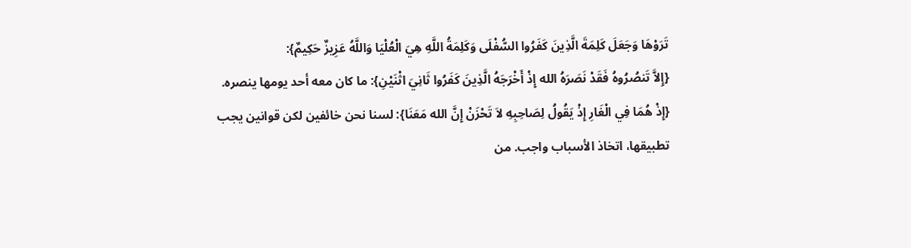تَرَوْهَا وَجَعَلَ كَلِمَةَ الَّذِينَ كَفَرُوا السُّفْلَى وَكَلِمَةُ اللَّهِ هِيَ الْعُلْيَا وَاللَّهُ عَزِيزٌ حَكِيمٌ}:
{إِلاَّ تَنصُرُوهُ فَقَدْ نَصَرَهُ الله إِذْ أَخْرَجَهُ الَّذِينَ كَفَرُوا ثَانِيَ اثْنَيْنِ}: ما كان معه أحد يومها ينصره.
{إِذْ هُمَا فِي الْغَارِ إِذْ يَقُولُ لِصَاحِبِهِ لاَ تَحْزَنْ إِنَّ الله مَعَنَا}: لسنا نحن خائفين لكن قوانين يجب تطبيقها، اتخاذ الأسباب واجب. من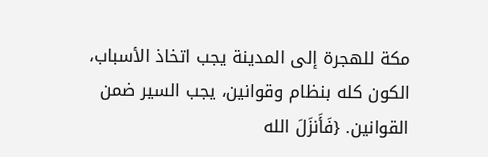مكة للهجرة إلى المدينة يجب اتخاذ الأسباب، الكون كله بنظام وقوانين، يجب السير ضمن القوانين. {فَأَنزَلَ الله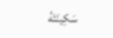سَكِينَتَهُ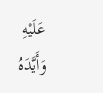عَلَيْهِ وَأَيَّدَهُ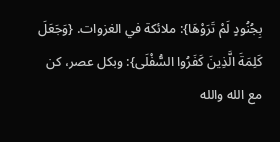بِجُنُودٍ لَمْ تَرَوْهَا}: ملائكة في الغزوات. {وَجَعَلَ كَلِمَةَ الَّذِينَ كَفَرُوا السُّفْلَى}: وبكل عصر، كن مع الله والله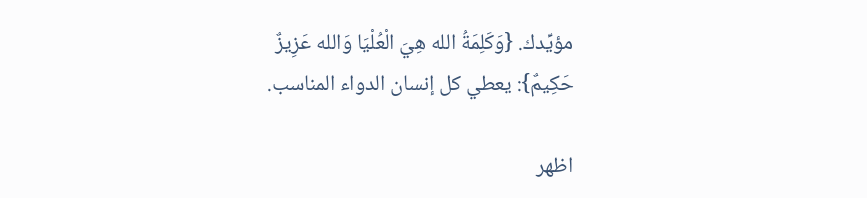مؤيِّدك. {وَكَلِمَةُ الله هِيَ الْعُلْيَا وَالله عَزِيزٌ حَكِيمٌ}: يعطي كل إنسان الدواء المناسب.

اظهر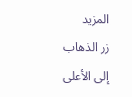المزيد
زر الذهاب إلى الأعلى